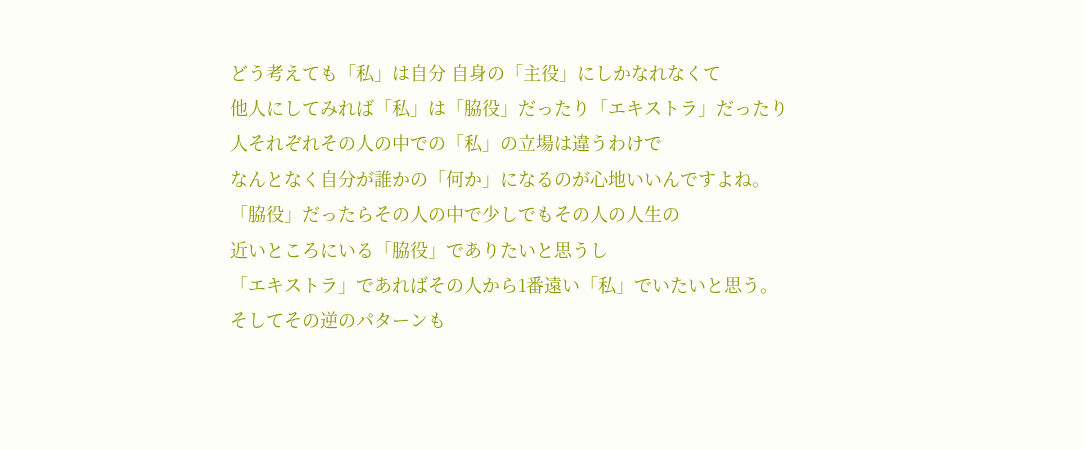どう考えても「私」は自分 自身の「主役」にしかなれなくて
他人にしてみれば「私」は「脇役」だったり「エキストラ」だったり
人それぞれその人の中での「私」の立場は違うわけで
なんとなく自分が誰かの「何か」になるのが心地いいんですよね。
「脇役」だったらその人の中で少しでもその人の人生の
近いところにいる「脇役」でありたいと思うし
「エキストラ」であればその人から1番遠い「私」でいたいと思う。
そしてその逆のパターンも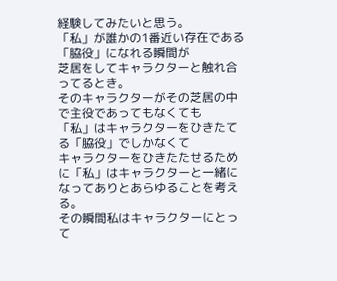経験してみたいと思う。
「私」が誰かの1番近い存在である「脇役」になれる瞬間が
芝居をしてキャラクターと触れ合ってるとき。
そのキャラクターがその芝居の中で主役であってもなくても
「私」はキャラクターをひきたてる「脇役」でしかなくて
キャラクターをひきたたせるために「私」はキャラクターと一緒に
なってありとあらゆることを考える。
その瞬間私はキャラクターにとって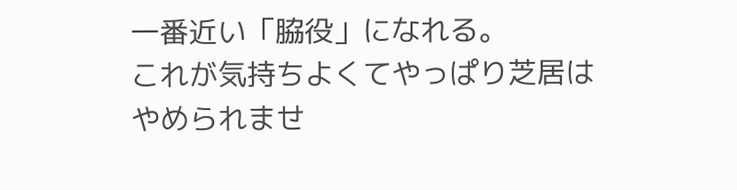一番近い「脇役」になれる。
これが気持ちよくてやっぱり芝居はやめられませ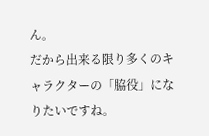ん。
だから出来る限り多くのキャラクターの「脇役」になりたいですね。